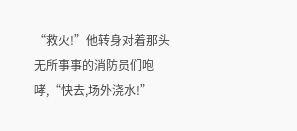“救火!”他转身对着那头无所事事的消防员们咆哮,“快去,场外浇水!”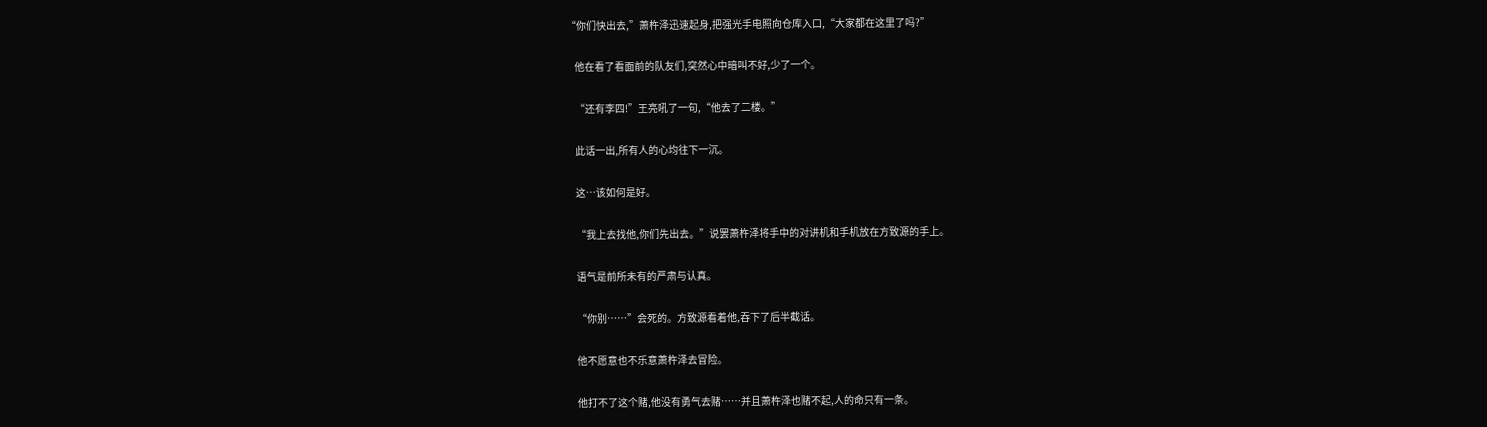“你们快出去,”萧杵泽迅速起身,把强光手电照向仓库入口,“大家都在这里了吗?”

    他在看了看面前的队友们,突然心中暗叫不好,少了一个。

    “还有李四!”王亮吼了一句,“他去了二楼。”

    此话一出,所有人的心均往下一沉。

    这…该如何是好。

    “我上去找他,你们先出去。”说罢萧杵泽将手中的对讲机和手机放在方致源的手上。

    语气是前所未有的严肃与认真。

    “你别……”会死的。方致源看着他,吞下了后半截话。

    他不愿意也不乐意萧杵泽去冒险。

    他打不了这个赌,他没有勇气去赌……并且萧杵泽也赌不起,人的命只有一条。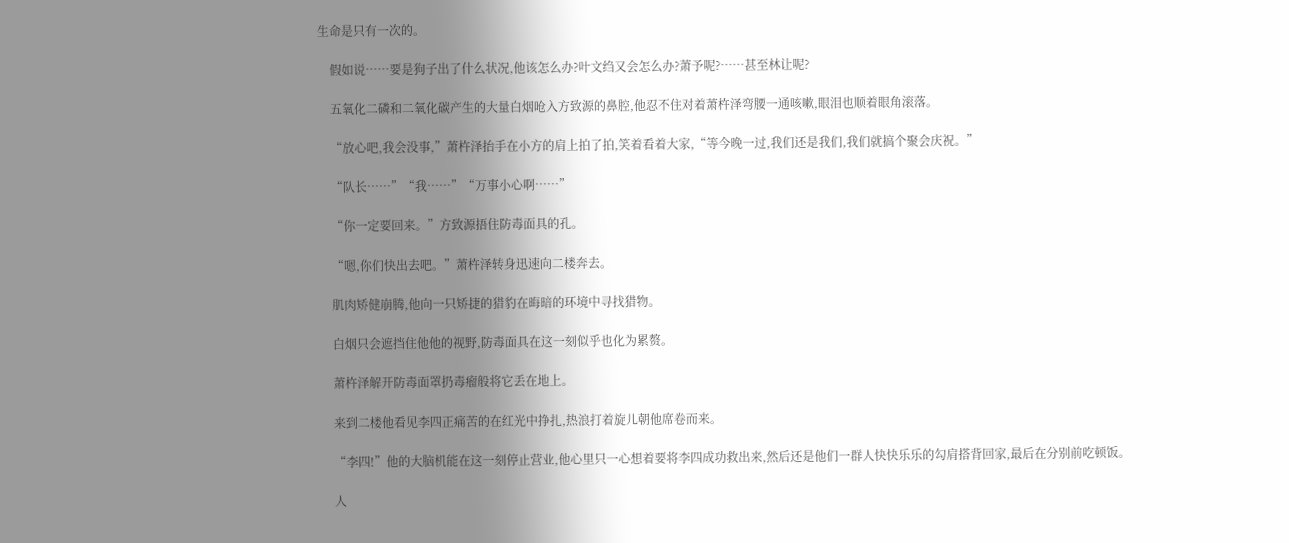生命是只有一次的。

    假如说……要是狗子出了什么状况,他该怎么办?叶文绉又会怎么办?萧予呢?……甚至林让呢?

    五氧化二磷和二氧化碳产生的大量白烟呛入方致源的鼻腔,他忍不住对着萧杵泽弯腰一通咳嗽,眼泪也顺着眼角滚落。

    “放心吧,我会没事,”萧杵泽抬手在小方的肩上拍了拍,笑着看着大家,“等今晚一过,我们还是我们,我们就搞个聚会庆祝。”

    “队长……”“我……”“万事小心啊……”

    “你一定要回来。”方致源捂住防毒面具的孔。

    “嗯,你们快出去吧。”萧杵泽转身迅速向二楼奔去。

    肌肉矫健崩腾,他向一只矫捷的猎豹在晦暗的环境中寻找猎物。

    白烟只会遮挡住他他的视野,防毒面具在这一刻似乎也化为累赘。

    萧杵泽解开防毒面罩扔毒瘤般将它丢在地上。

    来到二楼他看见李四正痛苦的在红光中挣扎,热浪打着旋儿朝他席卷而来。

    “李四!”他的大脑机能在这一刻停止营业,他心里只一心想着要将李四成功救出来,然后还是他们一群人快快乐乐的勾肩搭背回家,最后在分别前吃顿饭。

    人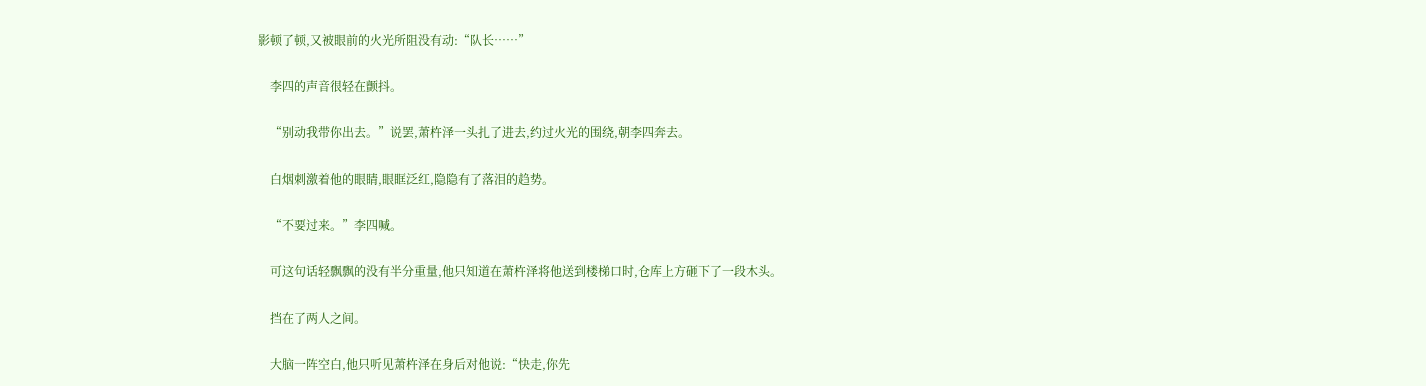影顿了顿,又被眼前的火光所阻没有动:“队长……”

    李四的声音很轻在颤抖。

    “别动我带你出去。”说罢,萧杵泽一头扎了进去,约过火光的围绕,朝李四奔去。

    白烟刺激着他的眼睛,眼眶泛红,隐隐有了落泪的趋势。

    “不要过来。”李四喊。

    可这句话轻飘飘的没有半分重量,他只知道在萧杵泽将他送到楼梯口时,仓库上方砸下了一段木头。

    挡在了两人之间。

    大脑一阵空白,他只听见萧杵泽在身后对他说:“快走,你先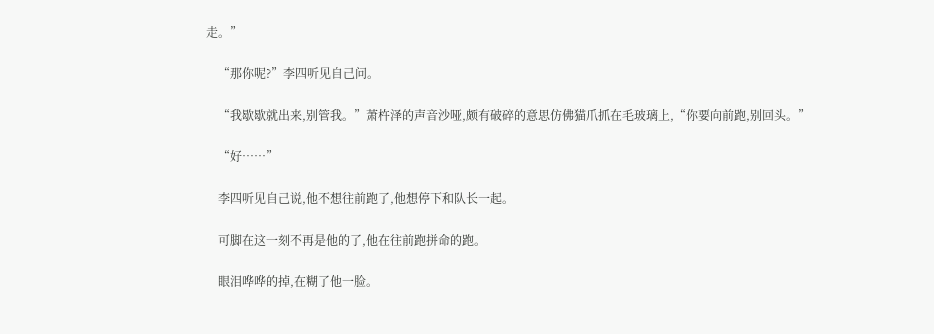走。”

    “那你呢?”李四听见自己问。

    “我歇歇就出来,别管我。”萧杵泽的声音沙哑,颇有破碎的意思仿佛猫爪抓在毛玻璃上,“你要向前跑,别回头。”

    “好……”

    李四听见自己说,他不想往前跑了,他想停下和队长一起。

    可脚在这一刻不再是他的了,他在往前跑拼命的跑。

    眼泪哗哗的掉,在糊了他一脸。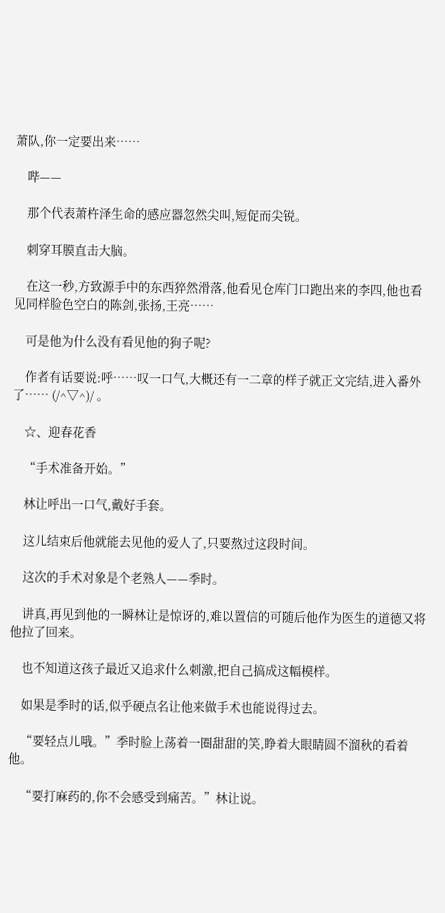萧队,你一定要出来……

    哔——

    那个代表萧杵泽生命的感应器忽然尖叫,短促而尖锐。

    刺穿耳膜直击大脑。

    在这一秒,方致源手中的东西猝然滑落,他看见仓库门口跑出来的李四,他也看见同样脸色空白的陈剑,张扬,王亮……

    可是他为什么没有看见他的狗子呢?

    作者有话要说:呼……叹一口气,大概还有一二章的样子就正文完结,进入番外了…… (/^▽^)/ 。

    ☆、迎春花香

    “手术准备开始。”

    林让呼出一口气,戴好手套。

    这儿结束后他就能去见他的爱人了,只要熬过这段时间。

    这次的手术对象是个老熟人——季时。

    讲真,再见到他的一瞬林让是惊讶的,难以置信的可随后他作为医生的道德又将他拉了回来。

    也不知道这孩子最近又追求什么刺激,把自己搞成这幅模样。

    如果是季时的话,似乎硬点名让他来做手术也能说得过去。

    “要轻点儿哦。”季时脸上荡着一圈甜甜的笑,睁着大眼睛圆不溜秋的看着他。

    “要打麻药的,你不会感受到痛苦。”林让说。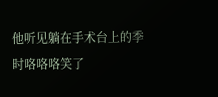他听见躺在手术台上的季时咯咯咯笑了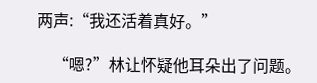两声:“我还活着真好。”

    “嗯?”林让怀疑他耳朵出了问题。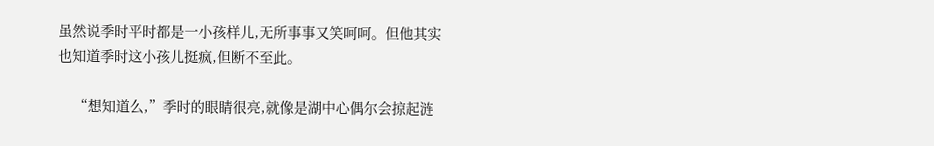虽然说季时平时都是一小孩样儿,无所事事又笑呵呵。但他其实也知道季时这小孩儿挺疯,但断不至此。

    “想知道么,”季时的眼睛很亮,就像是湖中心偶尔会掠起涟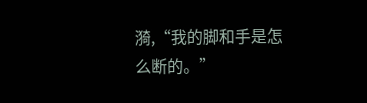漪,“我的脚和手是怎么断的。”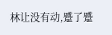林让没有动,蹙了蹙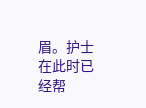眉。护士在此时已经帮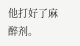他打好了麻醉剂。